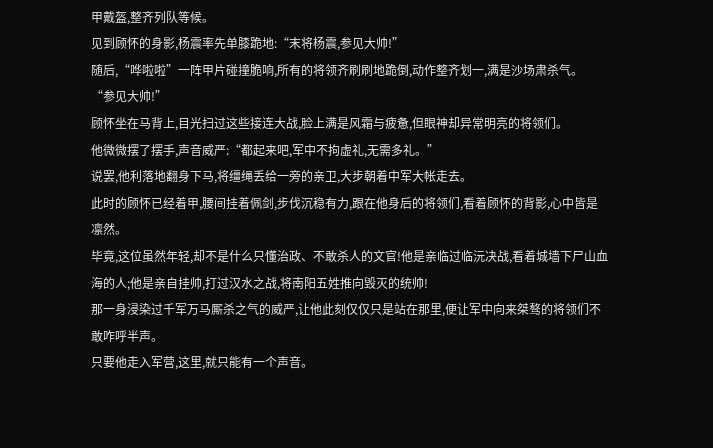甲戴盔,整齐列队等候。
见到顾怀的身影,杨震率先单膝跪地:“末将杨震,参见大帅!”
随后,“哗啦啦”一阵甲片碰撞脆响,所有的将领齐刷刷地跪倒,动作整齐划一,满是沙场肃杀气。
“参见大帅!”
顾怀坐在马背上,目光扫过这些接连大战,脸上满是风霜与疲惫,但眼神却异常明亮的将领们。
他微微摆了摆手,声音威严:“都起来吧,军中不拘虚礼,无需多礼。”
说罢,他利落地翻身下马,将缰绳丢给一旁的亲卫,大步朝着中军大帐走去。
此时的顾怀已经着甲,腰间挂着佩剑,步伐沉稳有力,跟在他身后的将领们,看着顾怀的背影,心中皆是凛然。
毕竟,这位虽然年轻,却不是什么只懂治政、不敢杀人的文官!他是亲临过临沅决战,看着城墙下尸山血海的人;他是亲自挂帅,打过汉水之战,将南阳五姓推向毁灭的统帅!
那一身浸染过千军万马厮杀之气的威严,让他此刻仅仅只是站在那里,便让军中向来桀骜的将领们不敢咋呼半声。
只要他走入军营,这里,就只能有一个声音。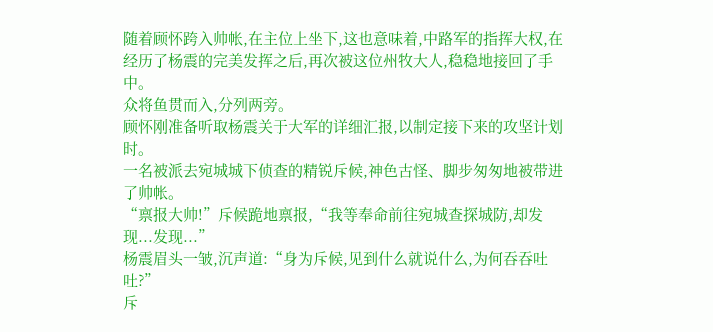随着顾怀跨入帅帐,在主位上坐下,这也意味着,中路军的指挥大权,在经历了杨震的完美发挥之后,再次被这位州牧大人,稳稳地接回了手中。
众将鱼贯而入,分列两旁。
顾怀刚准备听取杨震关于大军的详细汇报,以制定接下来的攻坚计划时。
一名被派去宛城城下侦查的精锐斥候,神色古怪、脚步匆匆地被带进了帅帐。
“禀报大帅!”斥候跪地禀报,“我等奉命前往宛城查探城防,却发现...发现...”
杨震眉头一皱,沉声道:“身为斥候,见到什么就说什么,为何吞吞吐吐?”
斥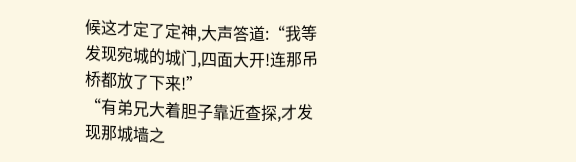候这才定了定神,大声答道:“我等发现宛城的城门,四面大开!连那吊桥都放了下来!”
“有弟兄大着胆子靠近查探,才发现那城墙之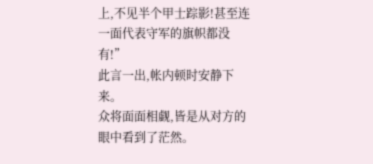上,不见半个甲士踪影!甚至连一面代表守军的旗帜都没有!”
此言一出,帐内顿时安静下来。
众将面面相觑,皆是从对方的眼中看到了茫然。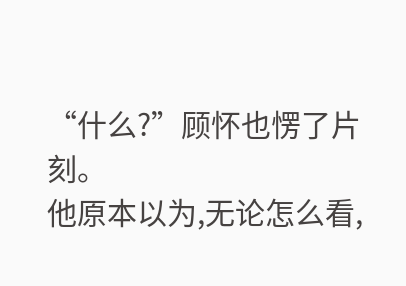“什么?”顾怀也愣了片刻。
他原本以为,无论怎么看,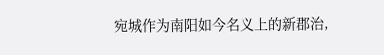宛城作为南阳如今名义上的新郡治,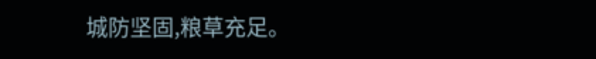城防坚固,粮草充足。